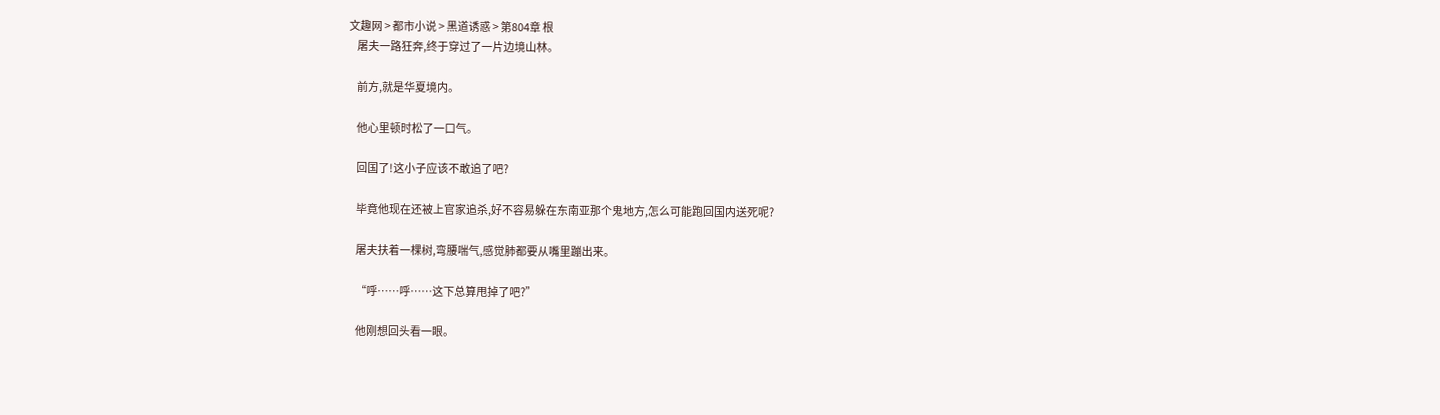文趣网 > 都市小说 > 黑道诱惑 > 第804章 根
    屠夫一路狂奔,终于穿过了一片边境山林。

    前方,就是华夏境内。

    他心里顿时松了一口气。

    回国了!这小子应该不敢追了吧?

    毕竟他现在还被上官家追杀,好不容易躲在东南亚那个鬼地方,怎么可能跑回国内送死呢?

    屠夫扶着一棵树,弯腰喘气,感觉肺都要从嘴里蹦出来。

    “呼……呼……这下总算甩掉了吧?”

    他刚想回头看一眼。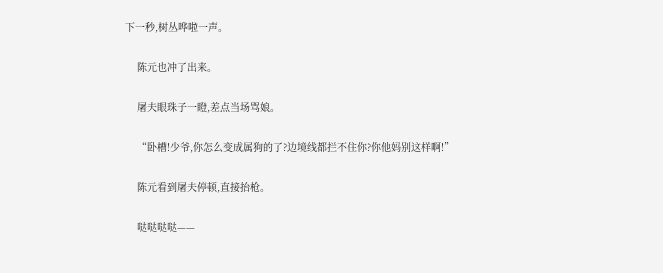下一秒,树丛哗啦一声。

    陈元也冲了出来。

    屠夫眼珠子一瞪,差点当场骂娘。

    “卧槽!少爷,你怎么变成属狗的了?边境线都拦不住你?你他妈别这样啊!”

    陈元看到屠夫停顿,直接抬枪。

    哒哒哒哒——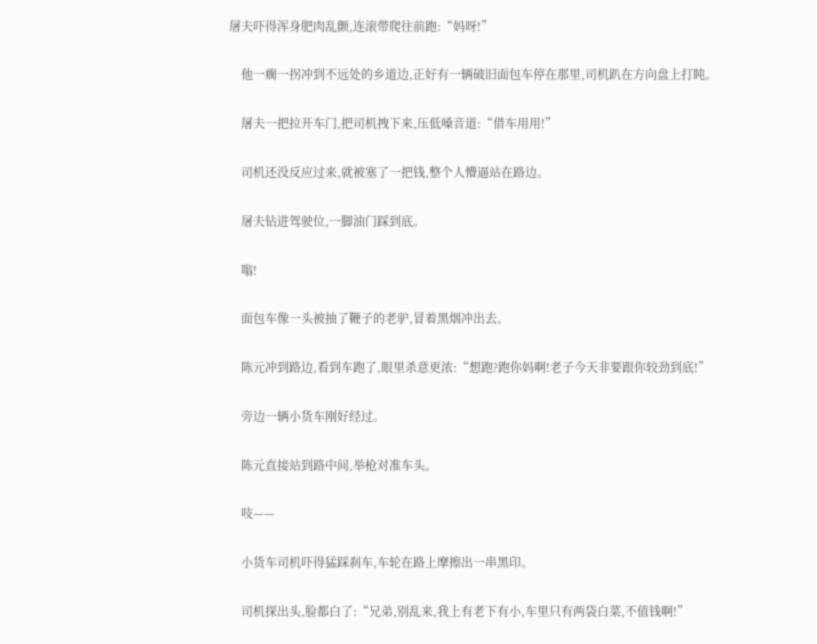屠夫吓得浑身肥肉乱颤,连滚带爬往前跑:“妈呀!”

    他一瘸一拐冲到不远处的乡道边,正好有一辆破旧面包车停在那里,司机趴在方向盘上打盹。

    屠夫一把拉开车门,把司机拽下来,压低嗓音道:“借车用用!”

    司机还没反应过来,就被塞了一把钱,整个人懵逼站在路边。

    屠夫钻进驾驶位,一脚油门踩到底。

    嗡!

    面包车像一头被抽了鞭子的老驴,冒着黑烟冲出去。

    陈元冲到路边,看到车跑了,眼里杀意更浓:“想跑?跑你妈啊!老子今天非要跟你较劲到底!”

    旁边一辆小货车刚好经过。

    陈元直接站到路中间,举枪对准车头。

    吱——

    小货车司机吓得猛踩刹车,车轮在路上摩擦出一串黑印。

    司机探出头,脸都白了:“兄弟,别乱来,我上有老下有小,车里只有两袋白菜,不值钱啊!”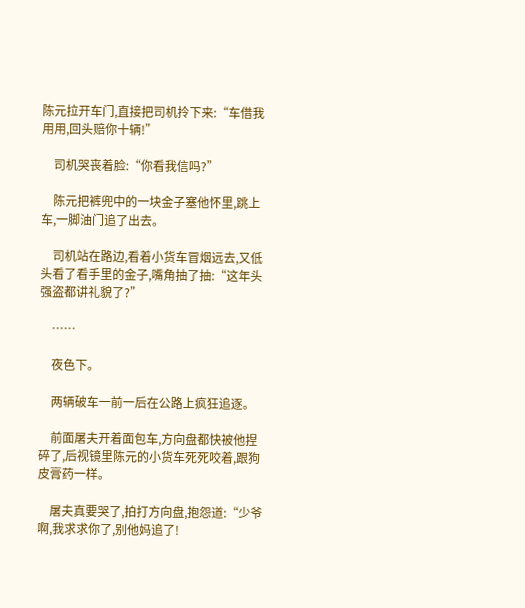陈元拉开车门,直接把司机拎下来:“车借我用用,回头赔你十辆!”

    司机哭丧着脸:“你看我信吗?”

    陈元把裤兜中的一块金子塞他怀里,跳上车,一脚油门追了出去。

    司机站在路边,看着小货车冒烟远去,又低头看了看手里的金子,嘴角抽了抽:“这年头强盗都讲礼貌了?”

    ……

    夜色下。

    两辆破车一前一后在公路上疯狂追逐。

    前面屠夫开着面包车,方向盘都快被他捏碎了,后视镜里陈元的小货车死死咬着,跟狗皮膏药一样。

    屠夫真要哭了,拍打方向盘,抱怨道:“少爷啊,我求求你了,别他妈追了!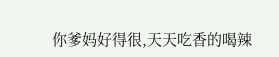你爹妈好得很,天天吃香的喝辣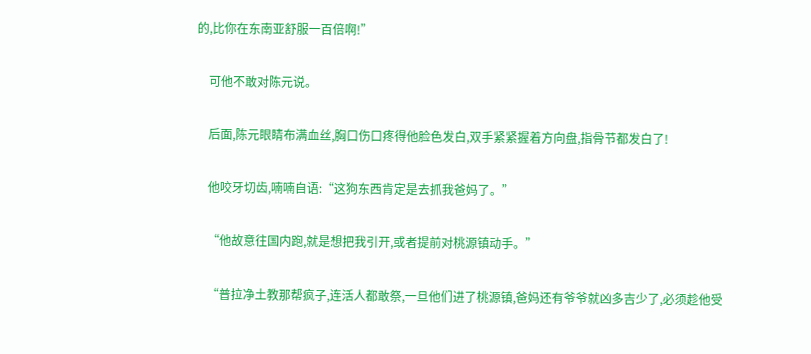的,比你在东南亚舒服一百倍啊!”

    可他不敢对陈元说。

    后面,陈元眼睛布满血丝,胸口伤口疼得他脸色发白,双手紧紧握着方向盘,指骨节都发白了!

    他咬牙切齿,喃喃自语:“这狗东西肯定是去抓我爸妈了。”

    “他故意往国内跑,就是想把我引开,或者提前对桃源镇动手。”

    “普拉净土教那帮疯子,连活人都敢祭,一旦他们进了桃源镇,爸妈还有爷爷就凶多吉少了,必须趁他受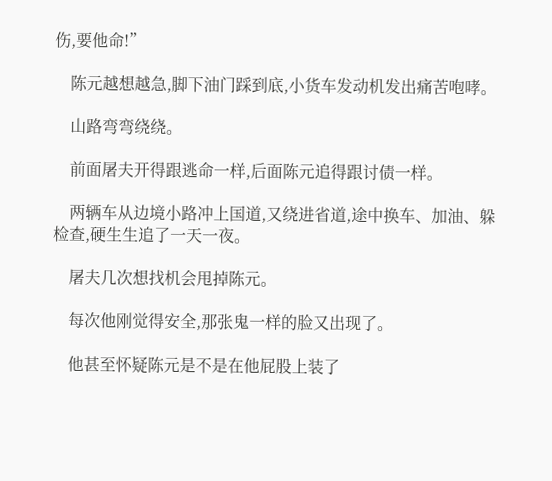伤,要他命!”

    陈元越想越急,脚下油门踩到底,小货车发动机发出痛苦咆哮。

    山路弯弯绕绕。

    前面屠夫开得跟逃命一样,后面陈元追得跟讨债一样。

    两辆车从边境小路冲上国道,又绕进省道,途中换车、加油、躲检查,硬生生追了一天一夜。

    屠夫几次想找机会甩掉陈元。

    每次他刚觉得安全,那张鬼一样的脸又出现了。

    他甚至怀疑陈元是不是在他屁股上装了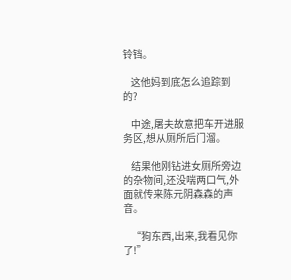铃铛。

    这他妈到底怎么追踪到的?

    中途,屠夫故意把车开进服务区,想从厕所后门溜。

    结果他刚钻进女厕所旁边的杂物间,还没喘两口气,外面就传来陈元阴森森的声音。

    “狗东西,出来,我看见你了!”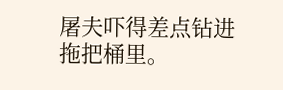屠夫吓得差点钻进拖把桶里。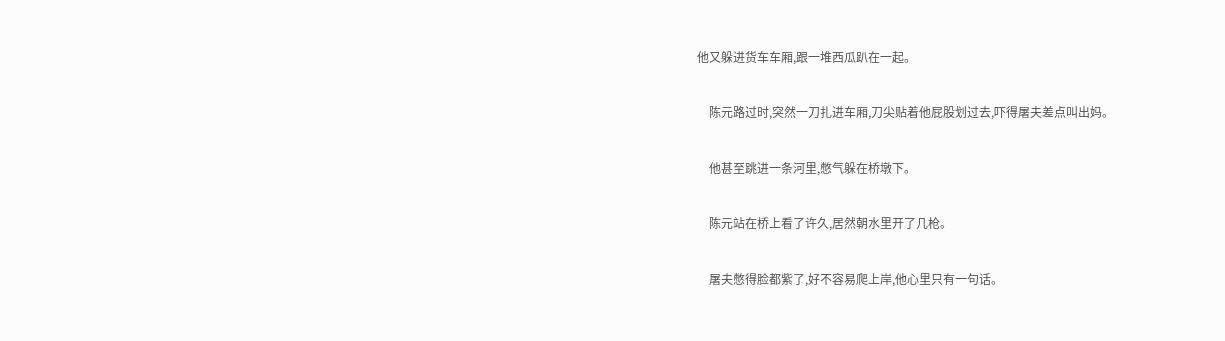他又躲进货车车厢,跟一堆西瓜趴在一起。

    陈元路过时,突然一刀扎进车厢,刀尖贴着他屁股划过去,吓得屠夫差点叫出妈。

    他甚至跳进一条河里,憋气躲在桥墩下。

    陈元站在桥上看了许久,居然朝水里开了几枪。

    屠夫憋得脸都紫了,好不容易爬上岸,他心里只有一句话。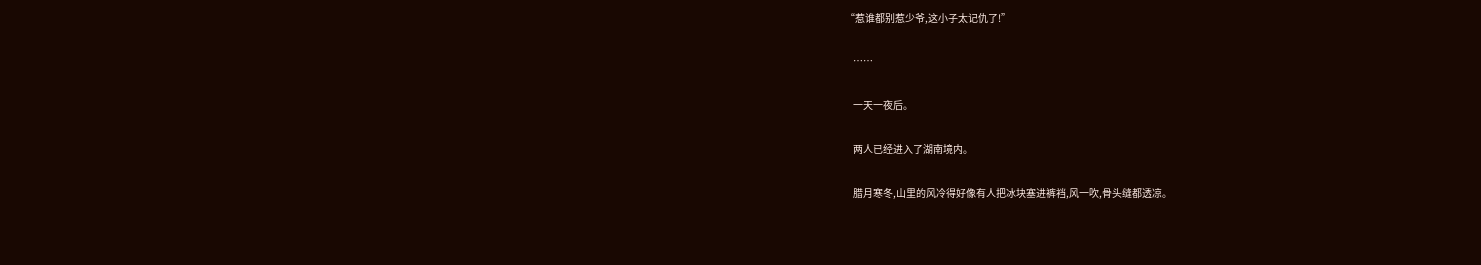“惹谁都别惹少爷,这小子太记仇了!”

    ……

    一天一夜后。

    两人已经进入了湖南境内。

    腊月寒冬,山里的风冷得好像有人把冰块塞进裤裆,风一吹,骨头缝都透凉。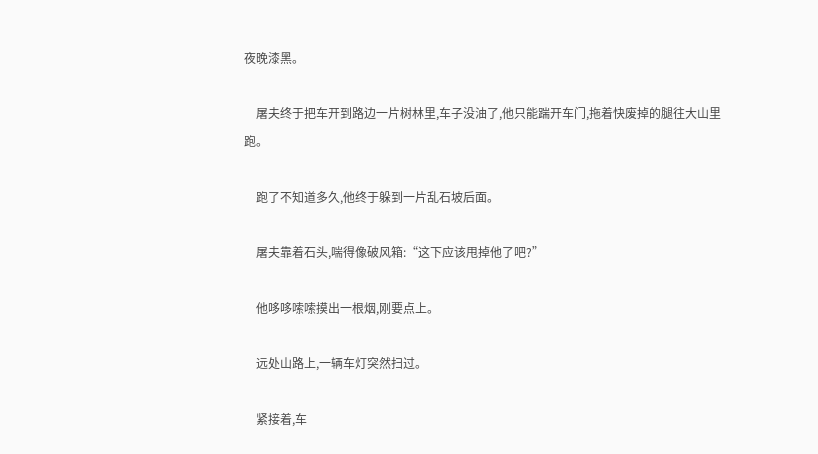夜晚漆黑。

    屠夫终于把车开到路边一片树林里,车子没油了,他只能踹开车门,拖着快废掉的腿往大山里跑。

    跑了不知道多久,他终于躲到一片乱石坡后面。

    屠夫靠着石头,喘得像破风箱:“这下应该甩掉他了吧?”

    他哆哆嗦嗦摸出一根烟,刚要点上。

    远处山路上,一辆车灯突然扫过。

    紧接着,车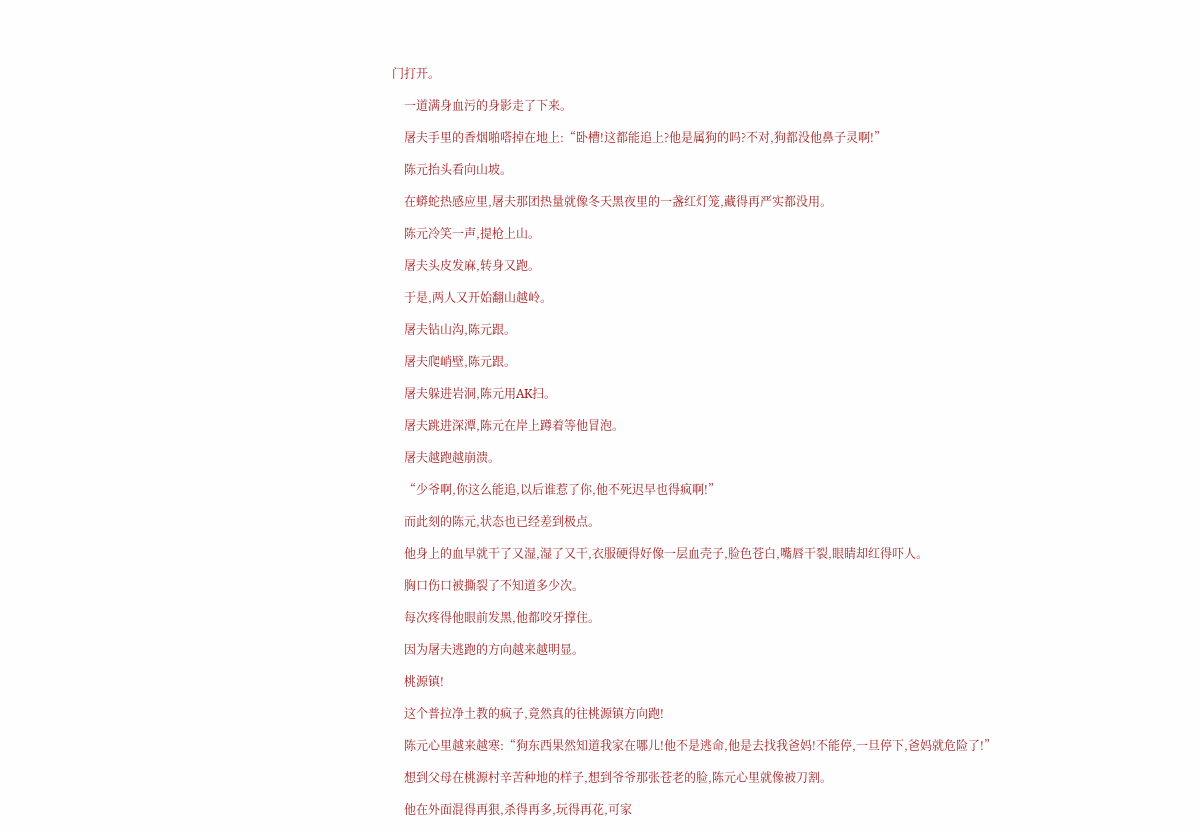门打开。

    一道满身血污的身影走了下来。

    屠夫手里的香烟啪嗒掉在地上:“卧槽!这都能追上?他是属狗的吗?不对,狗都没他鼻子灵啊!”

    陈元抬头看向山坡。

    在蟒蛇热感应里,屠夫那团热量就像冬天黑夜里的一盏红灯笼,藏得再严实都没用。

    陈元冷笑一声,提枪上山。

    屠夫头皮发麻,转身又跑。

    于是,两人又开始翻山越岭。

    屠夫钻山沟,陈元跟。

    屠夫爬峭壁,陈元跟。

    屠夫躲进岩洞,陈元用AK扫。

    屠夫跳进深潭,陈元在岸上蹲着等他冒泡。

    屠夫越跑越崩溃。

    “少爷啊,你这么能追,以后谁惹了你,他不死迟早也得疯啊!”

    而此刻的陈元,状态也已经差到极点。

    他身上的血早就干了又湿,湿了又干,衣服硬得好像一层血壳子,脸色苍白,嘴唇干裂,眼睛却红得吓人。

    胸口伤口被撕裂了不知道多少次。

    每次疼得他眼前发黑,他都咬牙撑住。

    因为屠夫逃跑的方向越来越明显。

    桃源镇!

    这个普拉净土教的疯子,竟然真的往桃源镇方向跑!

    陈元心里越来越寒:“狗东西果然知道我家在哪儿!他不是逃命,他是去找我爸妈!不能停,一旦停下,爸妈就危险了!”

    想到父母在桃源村辛苦种地的样子,想到爷爷那张苍老的脸,陈元心里就像被刀割。

    他在外面混得再狠,杀得再多,玩得再花,可家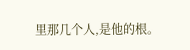里那几个人,是他的根。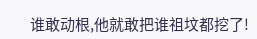谁敢动根,他就敢把谁祖坟都挖了!